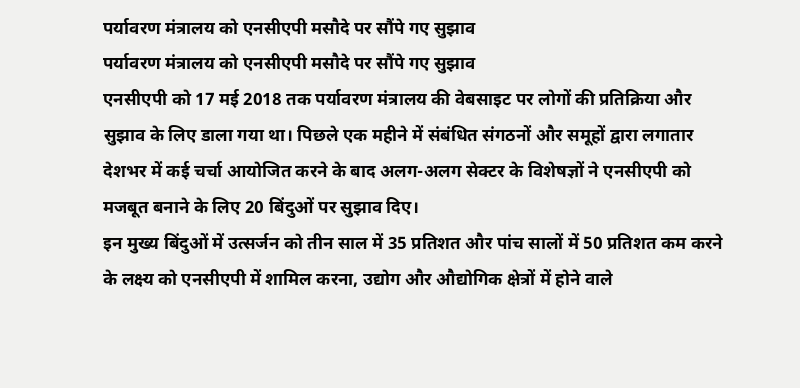पर्यावरण मंत्रालय को एनसीएपी मसौदे पर सौंपे गए सुझाव
पर्यावरण मंत्रालय को एनसीएपी मसौदे पर सौंपे गए सुझाव
एनसीएपी को 17 मई 2018 तक पर्यावरण मंत्रालय की वेबसाइट पर लोगों की प्रतिक्रिया और सुझाव के लिए डाला गया था। पिछले एक महीने में संबंधित संगठनों और समूहों द्वारा लगातार देशभर में कई चर्चा आयोजित करने के बाद अलग-अलग सेक्टर के विशेषज्ञों ने एनसीएपी को मजबूत बनाने के लिए 20 बिंदुओं पर सुझाव दिए।
इन मुख्य बिंदुओं में उत्सर्जन को तीन साल में 35 प्रतिशत और पांच सालों में 50 प्रतिशत कम करने के लक्ष्य को एनसीएपी में शामिल करना, उद्योग और औद्योगिक क्षेत्रों में होने वाले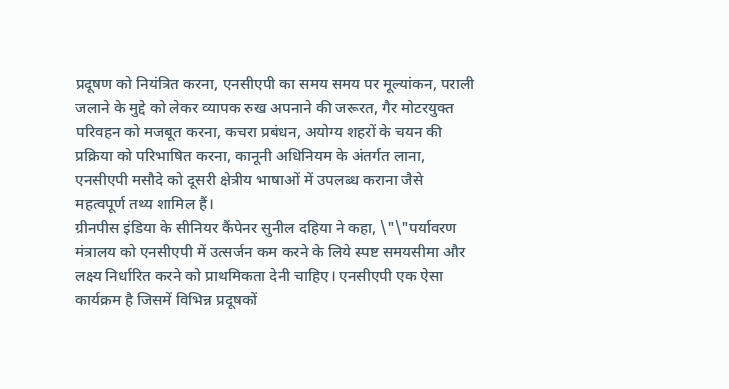प्रदूषण को नियंत्रित करना, एनसीएपी का समय समय पर मूल्यांकन, पराली जलाने के मुद्दे को लेकर व्यापक रुख अपनाने की जरूरत, गैर मोटरयुक्त परिवहन को मजबूत करना, कचरा प्रबंधन, अयोग्य शहरों के चयन की प्रक्रिया को परिभाषित करना, कानूनी अधिनियम के अंतर्गत लाना, एनसीएपी मसौदे को दूसरी क्षेत्रीय भाषाओं में उपलब्ध कराना जैसे महत्वपूर्ण तथ्य शामिल हैं।
ग्रीनपीस इंडिया के सीनियर कैंपेनर सुनील दहिया ने कहा, \"\"पर्यावरण मंत्रालय को एनसीएपी में उत्सर्जन कम करने के लिये स्पष्ट समयसीमा और लक्ष्य निर्धारित करने को प्राथमिकता देनी चाहिए। एनसीएपी एक ऐसा कार्यक्रम है जिसमें विभिन्न प्रदूषकों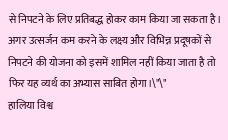से निपटने के लिए प्रतिबद्ध होकर काम किया जा सकता है। अगर उत्सर्जन कम करने के लक्ष्य और विभिन्न प्रदूषकों से निपटने की योजना को इसमें शामिल नहीं किया जाता है तो फिर यह व्यर्थ का अभ्यास साबित होगा।\"\"
हालिया विश्व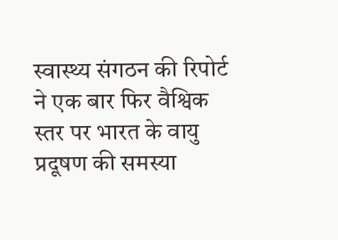स्वास्थ्य संगठन की रिपोर्ट ने एक बार फिर वैश्विक स्तर पर भारत के वायु प्रदूषण की समस्या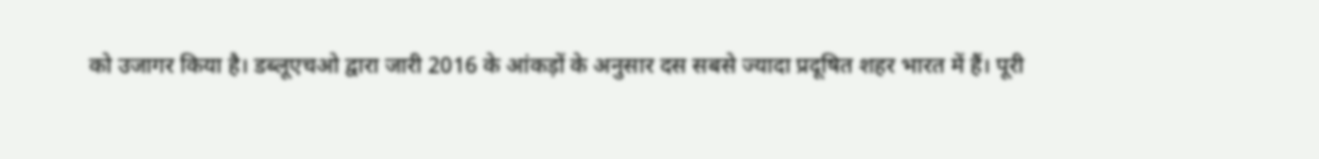को उजागर किया है। डब्लूएचओ द्वारा जारी 2016 के आंकड़ों के अनुसार दस सबसे ज्यादा प्रदूषित शहर भारत में हैं। पूरी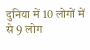दुनिया में 10 लोगों में से 9 लोग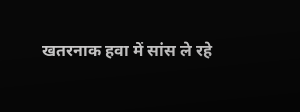खतरनाक हवा में सांस ले रहे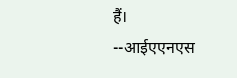हैं।
--आईएएनएस